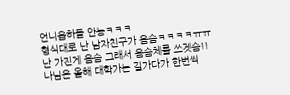언니옵하들 안뇽ㅋㅋㅋ
형식대로 난 남자친구가 음슴ㅋㅋㅋㅋㅠㅠ
난 가진게 음슴 그래서 음슴체를 쓰겟슴!!
나님은 올해 대학가는 길가다가 한번씩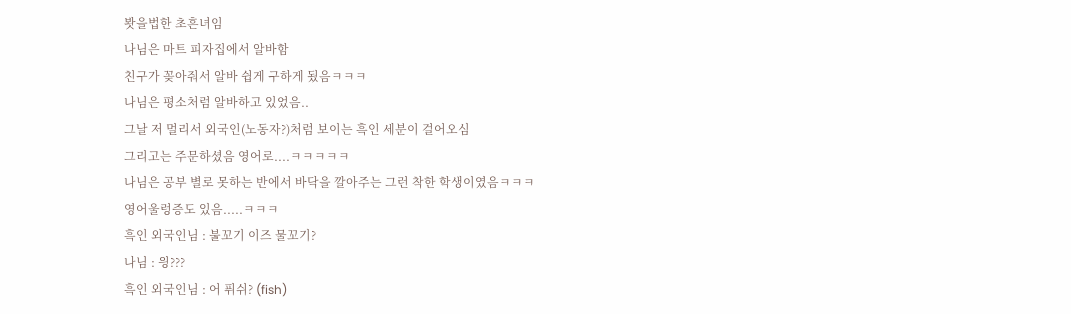봣을법한 초흔녀임
나님은 마트 피자집에서 알바함
친구가 꽂아줘서 알바 쉽게 구하게 됬음ㅋㅋㅋ
나님은 평소처럼 알바하고 있었음..
그날 저 멀리서 외국인(노동자?)처럼 보이는 흑인 세분이 걸어오심
그리고는 주문하셨음 영어로....ㅋㅋㅋㅋㅋ
나님은 공부 별로 못하는 반에서 바닥을 깔아주는 그런 착한 학생이였음ㅋㅋㅋ
영어울렁증도 있음.....ㅋㅋㅋ
흑인 외국인님 : 불꼬기 이즈 물꼬기?
나님 : 읭???
흑인 외국인님 : 어 퓌쉬? (fish)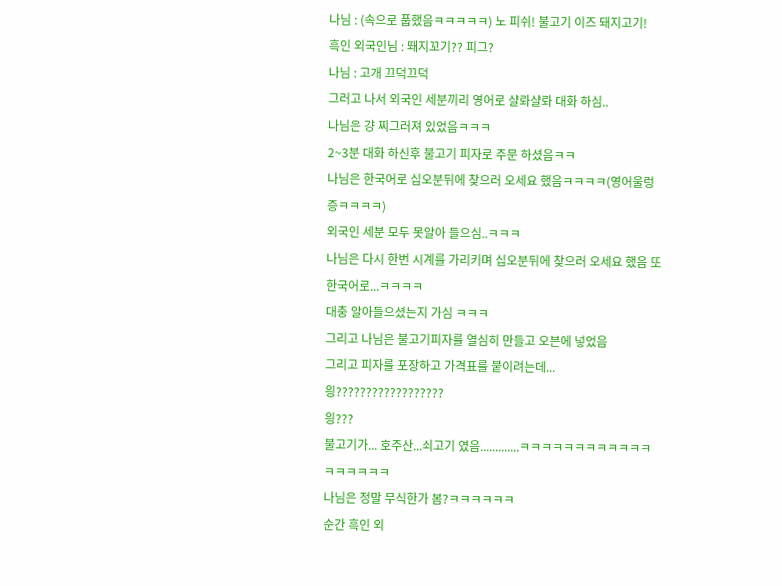나님 : (속으로 풉했음ㅋㅋㅋㅋㅋ) 노 피쉬! 불고기 이즈 돼지고기!
흑인 외국인님 : 뙈지꼬기?? 피그?
나님 : 고개 끄덕끄덕
그러고 나서 외국인 세분끼리 영어로 샬롸샬롸 대화 하심..
나님은 걍 찌그러져 있었음ㅋㅋㅋ
2~3분 대화 하신후 불고기 피자로 주문 하셨음ㅋㅋ
나님은 한국어로 십오분뒤에 찾으러 오세요 했음ㅋㅋㅋㅋ(영어울렁증ㅋㅋㅋㅋ)
외국인 세분 모두 못알아 들으심..ㅋㅋㅋ
나님은 다시 한번 시계를 가리키며 십오분뒤에 찾으러 오세요 했음 또 한국어로...ㅋㅋㅋㅋ
대충 알아들으셨는지 가심 ㅋㅋㅋ
그리고 나님은 불고기피자를 열심히 만들고 오븐에 넣었음
그리고 피자를 포장하고 가격표를 붙이려는데...
읭??????????????????
읭???
불고기가... 호주산...쇠고기 였음.............ㅋㅋㅋㅋㅋㅋㅋㅋㅋㅋㅋㅋㅋㅋㅋㅋㅋㅋ
나님은 정말 무식한가 봄?ㅋㅋㅋㅋㅋㅋ
순간 흑인 외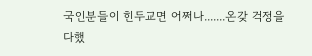국인분들이 힌두교면 어쩌나.......온갖 걱정을 다했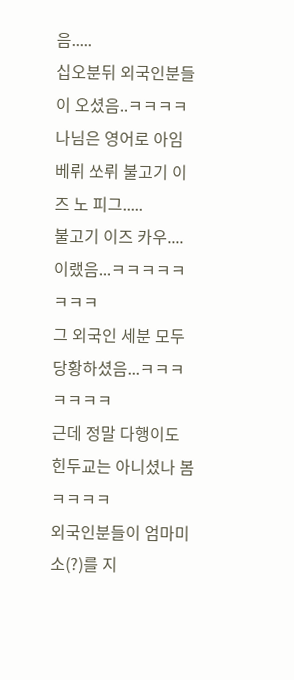음.....
십오분뒤 외국인분들이 오셨음..ㅋㅋㅋㅋ
나님은 영어로 아임 베뤼 쏘뤼 불고기 이즈 노 피그.....
불고기 이즈 카우.... 이랬음...ㅋㅋㅋㅋㅋㅋㅋㅋ
그 외국인 세분 모두 당황하셨음...ㅋㅋㅋㅋㅋㅋㅋ
근데 정말 다행이도 힌두교는 아니셨나 봄ㅋㅋㅋㅋ
외국인분들이 엄마미소(?)를 지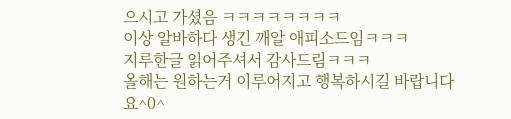으시고 가셨음 ㅋㅋㅋㅋㅋㅋㅋㅋ
이상 알바하다 생긴 깨알 애피소드임ㅋㅋㅋ
지루한글 읽어주셔서 감사드림ㅋㅋㅋ
올해는 원하는거 이루어지고 행복하시길 바랍니다요^0^